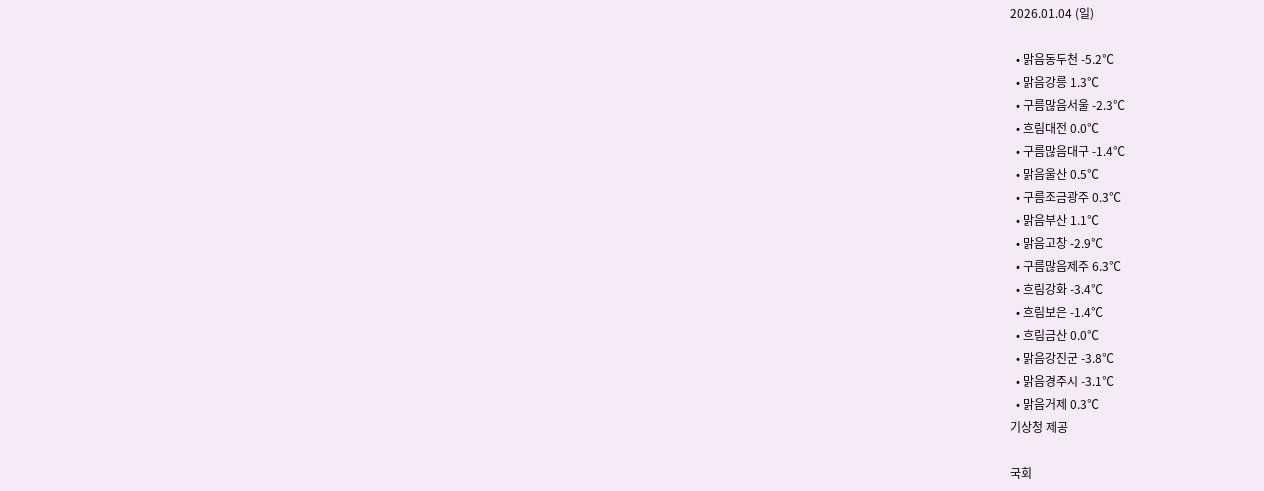2026.01.04 (일)

  • 맑음동두천 -5.2℃
  • 맑음강릉 1.3℃
  • 구름많음서울 -2.3℃
  • 흐림대전 0.0℃
  • 구름많음대구 -1.4℃
  • 맑음울산 0.5℃
  • 구름조금광주 0.3℃
  • 맑음부산 1.1℃
  • 맑음고창 -2.9℃
  • 구름많음제주 6.3℃
  • 흐림강화 -3.4℃
  • 흐림보은 -1.4℃
  • 흐림금산 0.0℃
  • 맑음강진군 -3.8℃
  • 맑음경주시 -3.1℃
  • 맑음거제 0.3℃
기상청 제공

국회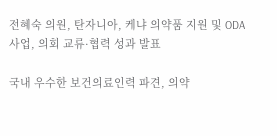전혜숙 의원, 탄자니아, 케냐 의약품 지원 및 ODA 사업, 의회 교류·협력 성과 발표

국내 우수한 보건의료인력 파견, 의약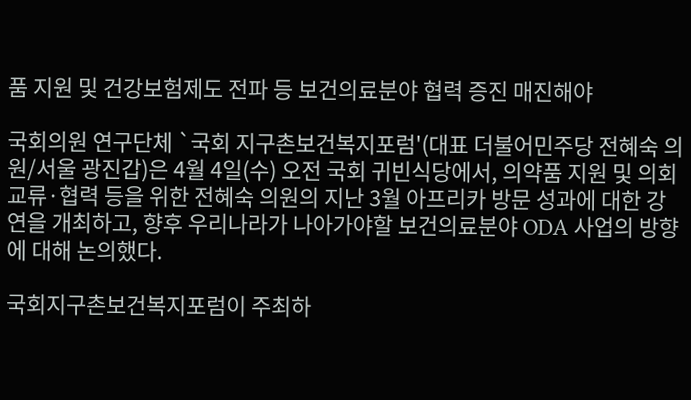품 지원 및 건강보험제도 전파 등 보건의료분야 협력 증진 매진해야

국회의원 연구단체 `국회 지구촌보건복지포럼'(대표 더불어민주당 전혜숙 의원/서울 광진갑)은 4월 4일(수) 오전 국회 귀빈식당에서, 의약품 지원 및 의회 교류·협력 등을 위한 전혜숙 의원의 지난 3월 아프리카 방문 성과에 대한 강연을 개최하고, 향후 우리나라가 나아가야할 보건의료분야 ODA 사업의 방향에 대해 논의했다.

국회지구촌보건복지포럼이 주최하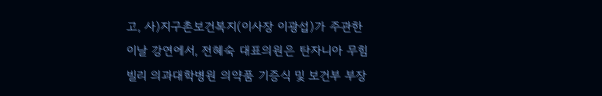고, 사)지구촌보건복지(이사장 이광섭)가 주관한 이날 강연에서, 전혜숙 대표의원은 탄자니아 무힘빌리 의과대학병원 의약품 기증식 및 보건부 부장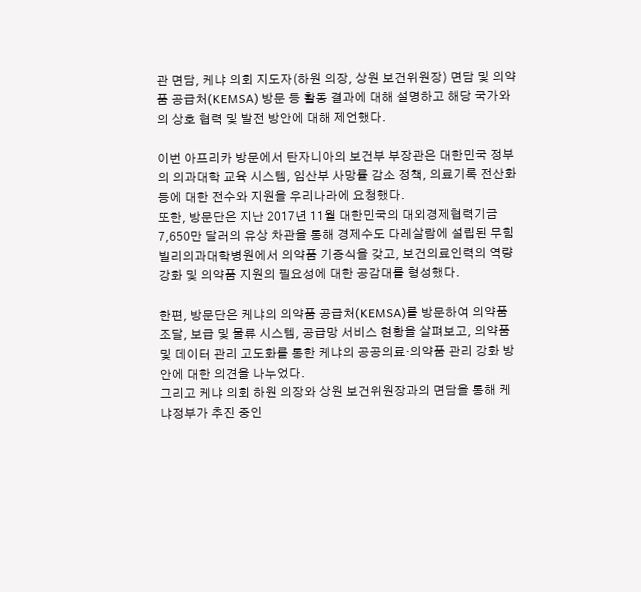관 면담, 케냐 의회 지도자(하원 의장, 상원 보건위원장) 면담 및 의약품 공급처(KEMSA) 방문 등 활동 결과에 대해 설명하고 해당 국가와의 상호 협력 및 발전 방안에 대해 제언했다.

이번 아프리카 방문에서 탄자니아의 보건부 부장관은 대한민국 정부의 의과대학 교육 시스템, 임산부 사망률 감소 정책, 의료기록 전산화 등에 대한 전수와 지원을 우리나라에 요청했다.
또한, 방문단은 지난 2017년 11월 대한민국의 대외경제협력기금 7,650만 달러의 유상 차관을 통해 경제수도 다레살람에 설립된 무힘빌리의과대학병원에서 의약품 기증식을 갖고, 보건의료인력의 역량 강화 및 의약품 지원의 필요성에 대한 공감대를 형성했다.

한편, 방문단은 케냐의 의약품 공급처(KEMSA)를 방문하여 의약품 조달, 보급 및 물류 시스템, 공급망 서비스 현황을 살펴보고, 의약품 및 데이터 관리 고도화를 통한 케냐의 공공의료·의약품 관리 강화 방안에 대한 의견을 나누었다.
그리고 케냐 의회 하원 의장와 상원 보건위원장과의 면담을 통해 케냐정부가 추진 중인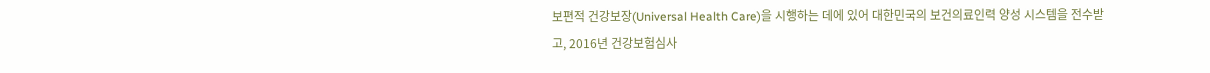보편적 건강보장(Universal Health Care)을 시행하는 데에 있어 대한민국의 보건의료인력 양성 시스템을 전수받고, 2016년 건강보험심사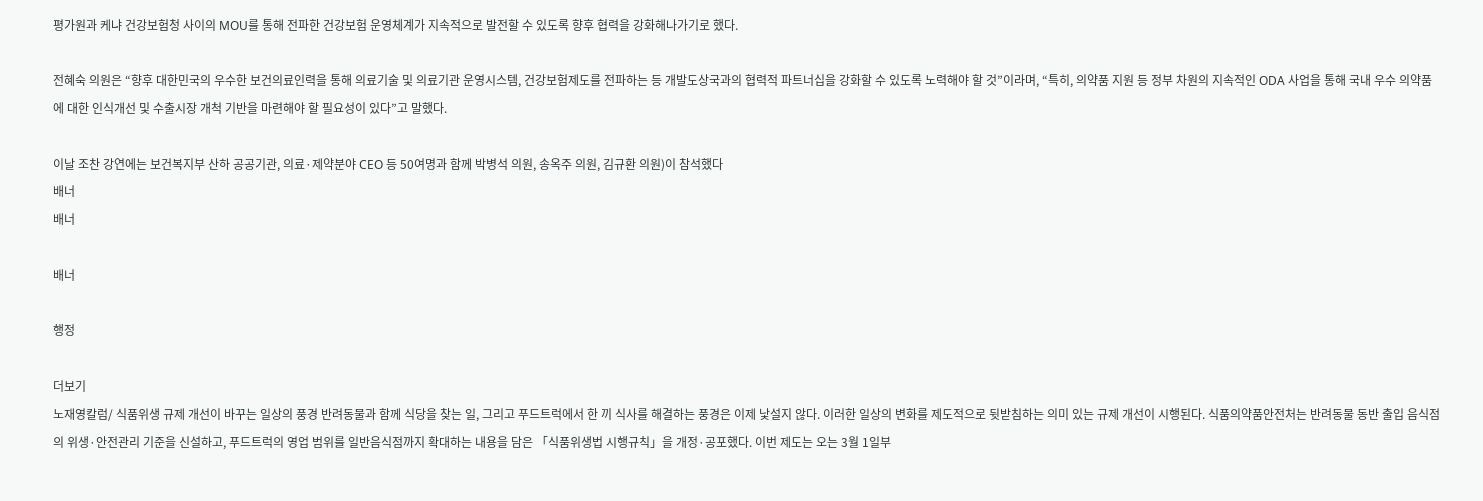평가원과 케냐 건강보험청 사이의 MOU를 통해 전파한 건강보험 운영체계가 지속적으로 발전할 수 있도록 향후 협력을 강화해나가기로 했다.

전혜숙 의원은 “향후 대한민국의 우수한 보건의료인력을 통해 의료기술 및 의료기관 운영시스템, 건강보험제도를 전파하는 등 개발도상국과의 협력적 파트너십을 강화할 수 있도록 노력해야 할 것”이라며, “특히, 의약품 지원 등 정부 차원의 지속적인 ODA 사업을 통해 국내 우수 의약품에 대한 인식개선 및 수출시장 개척 기반을 마련해야 할 필요성이 있다”고 말했다.

이날 조찬 강연에는 보건복지부 산하 공공기관, 의료·제약분야 CEO 등 50여명과 함께 박병석 의원, 송옥주 의원, 김규환 의원)이 참석했다
배너
배너

배너

행정

더보기
노재영칼럼/ 식품위생 규제 개선이 바꾸는 일상의 풍경 반려동물과 함께 식당을 찾는 일, 그리고 푸드트럭에서 한 끼 식사를 해결하는 풍경은 이제 낯설지 않다. 이러한 일상의 변화를 제도적으로 뒷받침하는 의미 있는 규제 개선이 시행된다. 식품의약품안전처는 반려동물 동반 출입 음식점의 위생·안전관리 기준을 신설하고, 푸드트럭의 영업 범위를 일반음식점까지 확대하는 내용을 담은 「식품위생법 시행규칙」을 개정·공포했다. 이번 제도는 오는 3월 1일부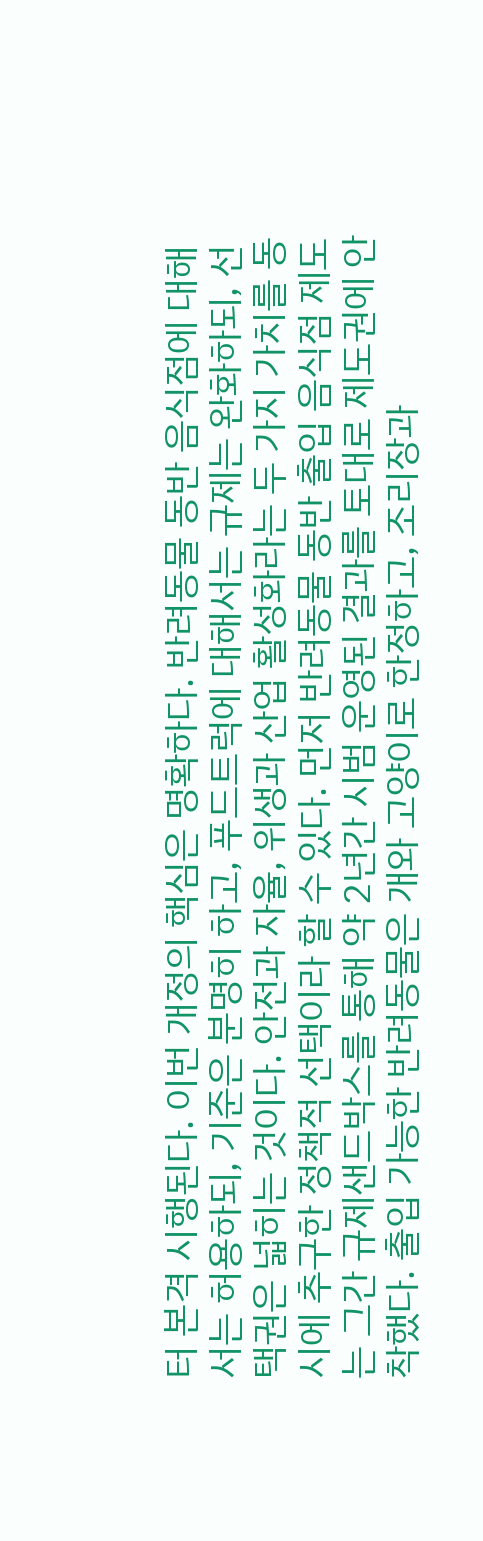터 본격 시행된다. 이번 개정의 핵심은 명확하다. 반려동물 동반 음식점에 대해서는 허용하되, 기준은 분명히 하고, 푸드트럭에 대해서는 규제는 완화하되, 선택권은 넓히는 것이다. 안전과 자율, 위생과 산업 활성화라는 두 가지 가치를 동시에 추구한 정책적 선택이라 할 수 있다. 먼저 반려동물 동반 출입 음식점 제도는 그간 규제샌드박스를 통해 약 2년간 시범 운영된 결과를 토대로 제도권에 안착했다. 출입 가능한 반려동물은 개와 고양이로 한정하고, 조리장과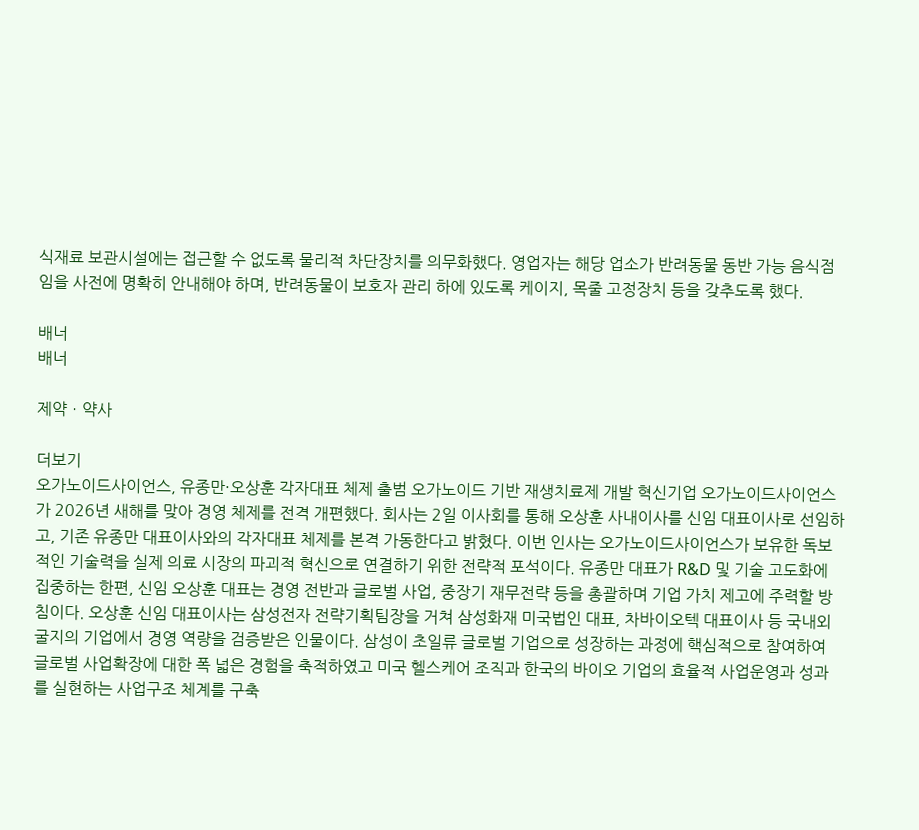식재료 보관시설에는 접근할 수 없도록 물리적 차단장치를 의무화했다. 영업자는 해당 업소가 반려동물 동반 가능 음식점임을 사전에 명확히 안내해야 하며, 반려동물이 보호자 관리 하에 있도록 케이지, 목줄 고정장치 등을 갖추도록 했다.

배너
배너

제약ㆍ약사

더보기
오가노이드사이언스, 유종만·오상훈 각자대표 체제 출범 오가노이드 기반 재생치료제 개발 혁신기업 오가노이드사이언스가 2026년 새해를 맞아 경영 체제를 전격 개편했다. 회사는 2일 이사회를 통해 오상훈 사내이사를 신임 대표이사로 선임하고, 기존 유종만 대표이사와의 각자대표 체제를 본격 가동한다고 밝혔다. 이번 인사는 오가노이드사이언스가 보유한 독보적인 기술력을 실제 의료 시장의 파괴적 혁신으로 연결하기 위한 전략적 포석이다. 유종만 대표가 R&D 및 기술 고도화에 집중하는 한편, 신임 오상훈 대표는 경영 전반과 글로벌 사업, 중장기 재무전략 등을 총괄하며 기업 가치 제고에 주력할 방침이다. 오상훈 신임 대표이사는 삼성전자 전략기획팀장을 거쳐 삼성화재 미국법인 대표, 차바이오텍 대표이사 등 국내외 굴지의 기업에서 경영 역량을 검증받은 인물이다. 삼성이 초일류 글로벌 기업으로 성장하는 과정에 핵심적으로 참여하여 글로벌 사업확장에 대한 폭 넓은 경험을 축적하였고 미국 헬스케어 조직과 한국의 바이오 기업의 효율적 사업운영과 성과를 실현하는 사업구조 체계를 구축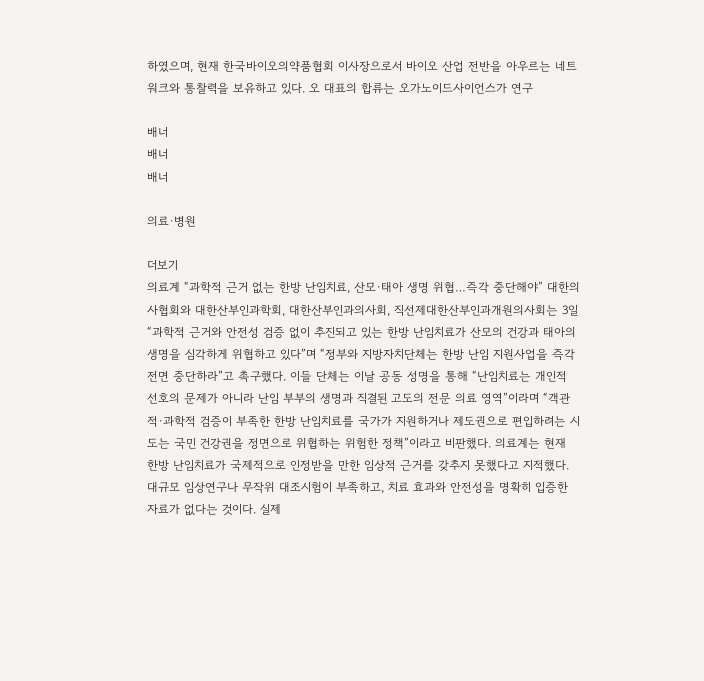하였으며, 현재 한국바이오의약품협회 이사장으로서 바이오 산업 전반을 아우르는 네트워크와 통찰력을 보유하고 있다. 오 대표의 합류는 오가노이드사이언스가 연구

배너
배너
배너

의료·병원

더보기
의료계 “과학적 근거 없는 한방 난임치료, 산모·태아 생명 위협…즉각 중단해야” 대한의사협회와 대한산부인과학회, 대한산부인과의사회, 직선제대한산부인과개원의사회는 3일 “과학적 근거와 안전성 검증 없이 추진되고 있는 한방 난임치료가 산모의 건강과 태아의 생명을 심각하게 위협하고 있다”며 “정부와 지방자치단체는 한방 난임 지원사업을 즉각 전면 중단하라”고 촉구했다. 이들 단체는 이날 공동 성명을 통해 “난임치료는 개인적 선호의 문제가 아니라 난임 부부의 생명과 직결된 고도의 전문 의료 영역”이라며 “객관적·과학적 검증이 부족한 한방 난임치료를 국가가 지원하거나 제도권으로 편입하려는 시도는 국민 건강권을 정면으로 위협하는 위험한 정책”이라고 비판했다. 의료계는 현재 한방 난임치료가 국제적으로 인정받을 만한 임상적 근거를 갖추지 못했다고 지적했다. 대규모 임상연구나 무작위 대조시험이 부족하고, 치료 효과와 안전성을 명확히 입증한 자료가 없다는 것이다. 실제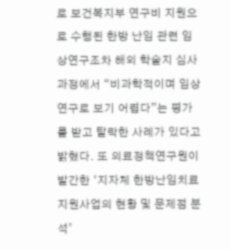로 보건복지부 연구비 지원으로 수행된 한방 난임 관련 임상연구조차 해외 학술지 심사 과정에서 “비과학적이며 임상연구로 보기 어렵다”는 평가를 받고 탈락한 사례가 있다고 밝혔다. 또 의료정책연구원이 발간한 ‘지자체 한방난임치료 지원사업의 현황 및 문제점 분석’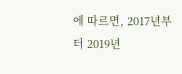에 따르면, 2017년부터 2019년